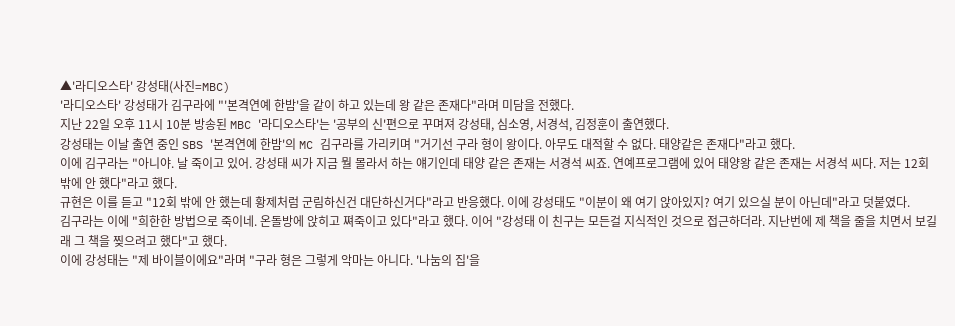▲'라디오스타' 강성태(사진=MBC)
'라디오스타' 강성태가 김구라에 "'본격연예 한밤'을 같이 하고 있는데 왕 같은 존재다"라며 미담을 전했다.
지난 22일 오후 11시 10분 방송된 MBC '라디오스타'는 '공부의 신'편으로 꾸며져 강성태, 심소영, 서경석, 김정훈이 출연했다.
강성태는 이날 출연 중인 SBS '본격연예 한밤'의 MC 김구라를 가리키며 "거기선 구라 형이 왕이다. 아무도 대적할 수 없다. 태양같은 존재다"라고 했다.
이에 김구라는 "아니야. 날 죽이고 있어. 강성태 씨가 지금 뭘 몰라서 하는 얘기인데 태양 같은 존재는 서경석 씨죠. 연예프로그램에 있어 태양왕 같은 존재는 서경석 씨다. 저는 12회 밖에 안 했다"라고 했다.
규현은 이를 듣고 "12회 밖에 안 했는데 황제처럼 군림하신건 대단하신거다"라고 반응했다. 이에 강성태도 "이분이 왜 여기 앉아있지? 여기 있으실 분이 아닌데"라고 덧붙였다.
김구라는 이에 "희한한 방법으로 죽이네. 온돌방에 앉히고 쪄죽이고 있다"라고 했다. 이어 "강성태 이 친구는 모든걸 지식적인 것으로 접근하더라. 지난번에 제 책을 줄을 치면서 보길래 그 책을 찢으려고 했다"고 했다.
이에 강성태는 "제 바이블이에요"라며 "구라 형은 그렇게 악마는 아니다. '나눔의 집'을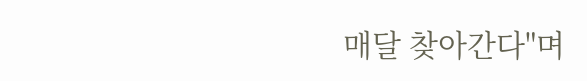매달 찾아간다"며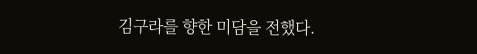김구라를 향한 미담을 전했다.